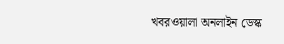খবরওয়ালা অনলাইন ডেস্ক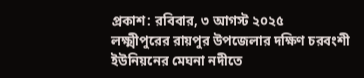প্রকাশ: রবিবার, ৩ আগস্ট ২০২৫
লক্ষ্মীপুরের রায়পুর উপজেলার দক্ষিণ চরবংশী ইউনিয়নের মেঘনা নদীতে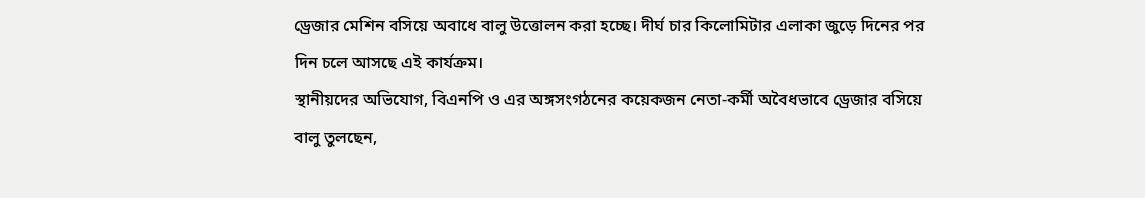ড্রেজার মেশিন বসিয়ে অবাধে বালু উত্তোলন করা হচ্ছে। দীর্ঘ চার কিলোমিটার এলাকা জুড়ে দিনের পর দিন চলে আসছে এই কার্যক্রম।
স্থানীয়দের অভিযোগ, বিএনপি ও এর অঙ্গসংগঠনের কয়েকজন নেতা-কর্মী অবৈধভাবে ড্রেজার বসিয়ে বালু তুলছেন,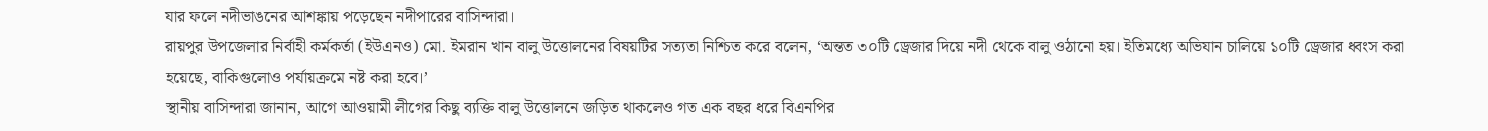যার ফলে নদীভাঙনের আশঙ্কায় পড়েছেন নদীপারের বাসিন্দারা।
রায়পুর উপজেলার নির্বাহী কর্মকর্তা (ইউএনও) মো. ইমরান খান বালু উত্তোলনের বিষয়টির সত্যতা নিশ্চিত করে বলেন, ‘অন্তত ৩০টি ড্রেজার দিয়ে নদী থেকে বালু ওঠানো হয়। ইতিমধ্যে অভিযান চালিয়ে ১০টি ড্রেজার ধ্বংস করা হয়েছে, বাকিগুলোও পর্যায়ক্রমে নষ্ট করা হবে।’
স্থানীয় বাসিন্দারা জানান, আগে আওয়ামী লীগের কিছু ব্যক্তি বালু উত্তোলনে জড়িত থাকলেও গত এক বছর ধরে বিএনপির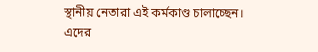স্থানীয় নেতারা এই কর্মকাণ্ড চালাচ্ছেন। এদের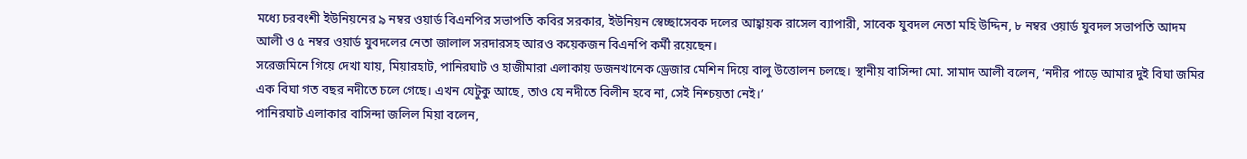মধ্যে চরবংশী ইউনিয়নের ৯ নম্বর ওয়ার্ড বিএনপির সভাপতি কবির সরকার, ইউনিয়ন স্বেচ্ছাসেবক দলের আহ্বায়ক রাসেল ব্যাপারী, সাবেক যুবদল নেতা মহি উদ্দিন, ৮ নম্বর ওয়ার্ড যুবদল সভাপতি আদম আলী ও ৫ নম্বর ওয়ার্ড যুবদলের নেতা জালাল সরদারসহ আরও কয়েকজন বিএনপি কর্মী রয়েছেন।
সরেজমিনে গিয়ে দেখা যায়, মিয়ারহাট, পানিরঘাট ও হাজীমারা এলাকায় ডজনখানেক ড্রেজার মেশিন দিয়ে বালু উত্তোলন চলছে। স্থানীয় বাসিন্দা মো. সামাদ আলী বলেন, ‘নদীর পাড়ে আমার দুই বিঘা জমির এক বিঘা গত বছর নদীতে চলে গেছে। এখন যেটুকু আছে, তাও যে নদীতে বিলীন হবে না, সেই নিশ্চয়তা নেই।’
পানিরঘাট এলাকার বাসিন্দা জলিল মিয়া বলেন,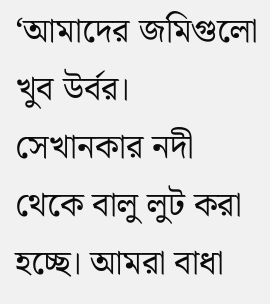‘আমাদের জমিগুলো খুব উর্বর। সেখানকার নদী থেকে বালু লুট করা হচ্ছে। আমরা বাধা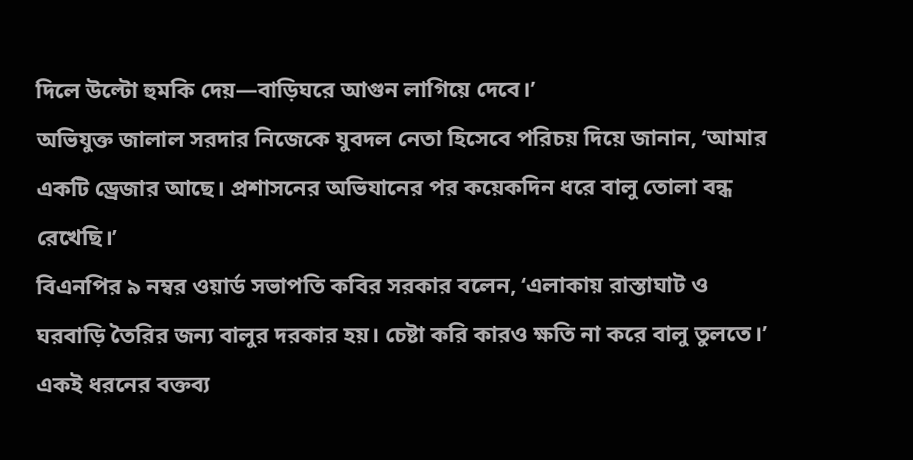দিলে উল্টো হুমকি দেয়—বাড়িঘরে আগুন লাগিয়ে দেবে।’
অভিযুক্ত জালাল সরদার নিজেকে যুবদল নেতা হিসেবে পরিচয় দিয়ে জানান, ‘আমার একটি ড্রেজার আছে। প্রশাসনের অভিযানের পর কয়েকদিন ধরে বালু তোলা বন্ধ রেখেছি।’
বিএনপির ৯ নম্বর ওয়ার্ড সভাপতি কবির সরকার বলেন, ‘এলাকায় রাস্তাঘাট ও ঘরবাড়ি তৈরির জন্য বালুর দরকার হয়। চেষ্টা করি কারও ক্ষতি না করে বালু তুলতে।’ একই ধরনের বক্তব্য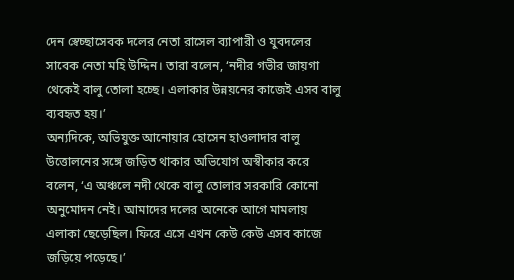দেন স্বেচ্ছাসেবক দলের নেতা রাসেল ব্যাপারী ও যুবদলের সাবেক নেতা মহি উদ্দিন। তারা বলেন, ‘নদীর গভীর জায়গা থেকেই বালু তোলা হচ্ছে। এলাকার উন্নয়নের কাজেই এসব বালু ব্যবহৃত হয়।’
অন্যদিকে, অভিযুক্ত আনোয়ার হোসেন হাওলাদার বালু উত্তোলনের সঙ্গে জড়িত থাকার অভিযোগ অস্বীকার করে বলেন, ‘এ অঞ্চলে নদী থেকে বালু তোলার সরকারি কোনো অনুমোদন নেই। আমাদের দলের অনেকে আগে মামলায় এলাকা ছেড়েছিল। ফিরে এসে এখন কেউ কেউ এসব কাজে জড়িয়ে পড়েছে।’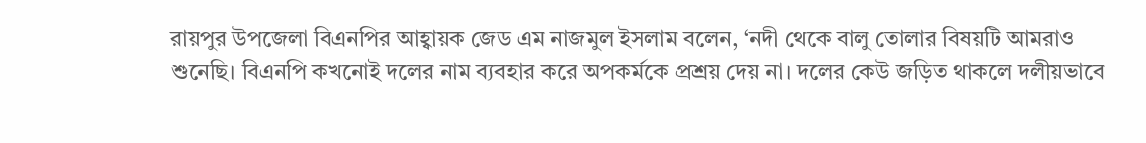রায়পুর উপজেলা বিএনপির আহ্বায়ক জেড এম নাজমুল ইসলাম বলেন, ‘নদী থেকে বালু তোলার বিষয়টি আমরাও শুনেছি। বিএনপি কখনোই দলের নাম ব্যবহার করে অপকর্মকে প্রশ্রয় দেয় না। দলের কেউ জড়িত থাকলে দলীয়ভাবে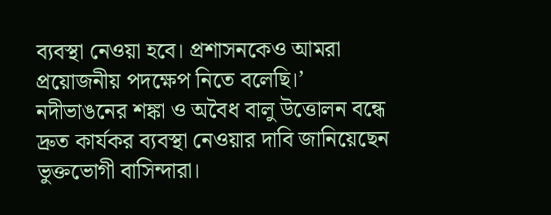ব্যবস্থা নেওয়া হবে। প্রশাসনকেও আমরা প্রয়োজনীয় পদক্ষেপ নিতে বলেছি।’
নদীভাঙনের শঙ্কা ও অবৈধ বালু উত্তোলন বন্ধে দ্রুত কার্যকর ব্যবস্থা নেওয়ার দাবি জানিয়েছেন ভুক্তভোগী বাসিন্দারা।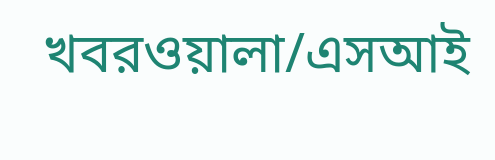খবরওয়ালা/এসআই